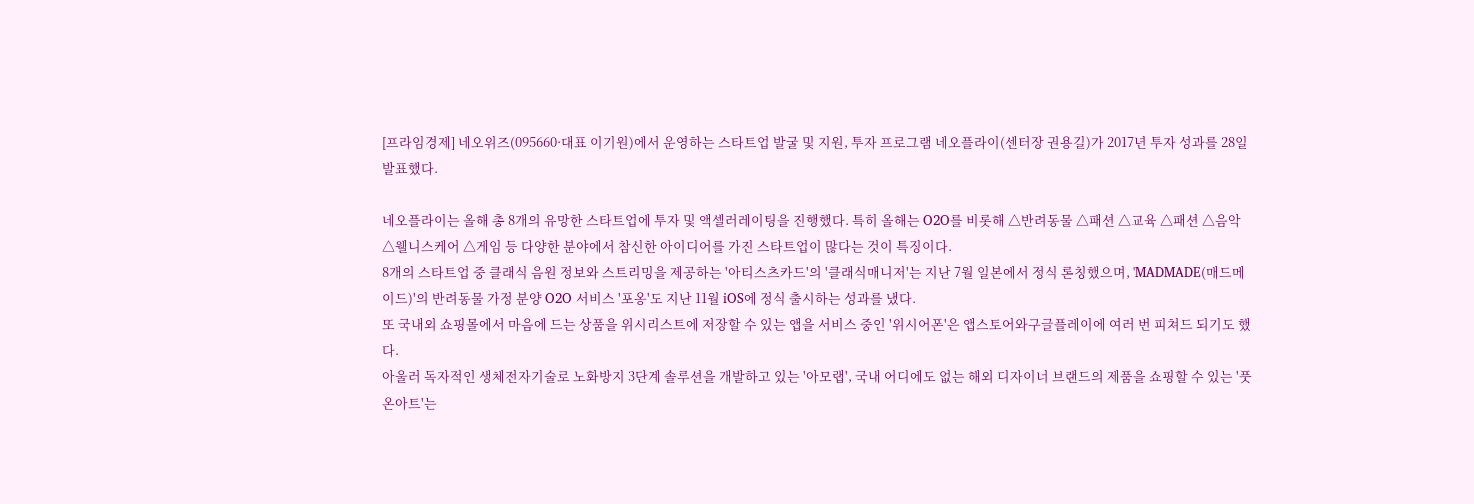[프라임경제] 네오위즈(095660·대표 이기원)에서 운영하는 스타트업 발굴 및 지원, 투자 프로그램 네오플라이(센터장 권용길)가 2017년 투자 성과를 28일 발표했다.

네오플라이는 올해 총 8개의 유망한 스타트업에 투자 및 액셀러레이팅을 진행했다. 특히 올해는 O2O를 비롯해 △반려동물 △패션 △교육 △패션 △음악 △웰니스케어 △게임 등 다양한 분야에서 참신한 아이디어를 가진 스타트업이 많다는 것이 특징이다.
8개의 스타트업 중 클래식 음원 정보와 스트리밍을 제공하는 '아티스츠카드'의 '클래식매니저'는 지난 7월 일본에서 정식 론칭했으며, 'MADMADE(매드메이드)'의 반려동물 가정 분양 O2O 서비스 '포옹'도 지난 11월 iOS에 정식 출시하는 성과를 냈다.
또 국내외 쇼핑몰에서 마음에 드는 상품을 위시리스트에 저장할 수 있는 앱을 서비스 중인 '위시어폰'은 앱스토어와구글플레이에 여러 번 피쳐드 되기도 했다.
아울러 독자적인 생체전자기술로 노화방지 3단계 솔루션을 개발하고 있는 '아모랩', 국내 어디에도 없는 해외 디자이너 브랜드의 제품을 쇼핑할 수 있는 '풋온아트'는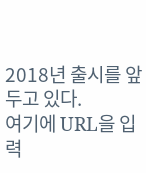2018년 출시를 앞두고 있다.
여기에 URL을 입력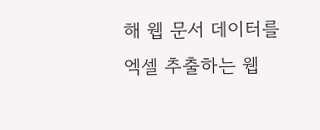해 웹 문서 데이터를 엑셀 추출하는 웹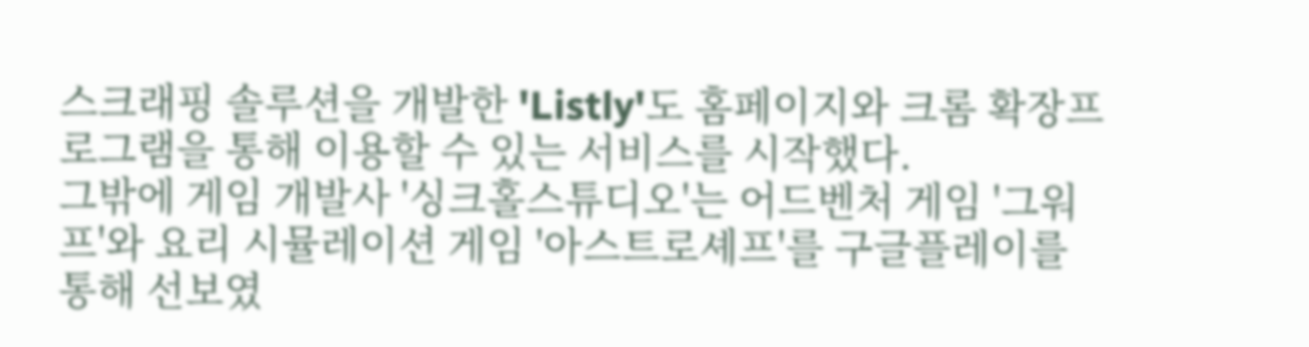스크래핑 솔루션을 개발한 'Listly'도 홈페이지와 크롬 확장프로그램을 통해 이용할 수 있는 서비스를 시작했다.
그밖에 게임 개발사 '싱크홀스튜디오'는 어드벤처 게임 '그워프'와 요리 시뮬레이션 게임 '아스트로셰프'를 구글플레이를 통해 선보였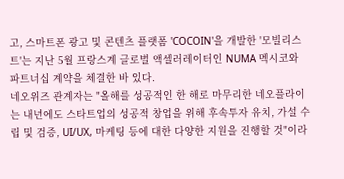고, 스마트폰 광고 및 콘텐츠 플랫폼 'COCOIN'을 개발한 '모빌리스트'는 지난 5월 프랑스계 글로벌 액셀러레이터인 NUMA 멕시코와 파트너십 계약을 체결한 바 있다.
네오위즈 관계자는 "올해를 성공적인 한 해로 마무리한 네오플라이는 내년에도 스타트업의 성공적 창업을 위해 후속투자 유치, 가설 수립 및 검증, UI/UX, 마케팅 등에 대한 다양한 지원을 진행할 것"이라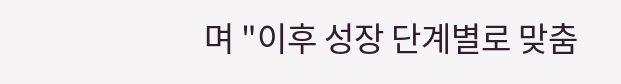며 "이후 성장 단계별로 맞춤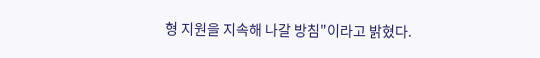형 지원을 지속해 나갈 방침"이라고 밝혔다.